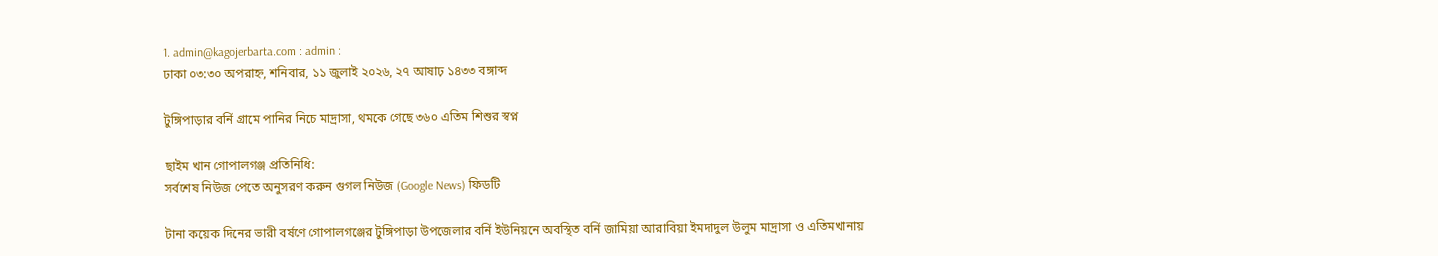1. admin@kagojerbarta.com : admin :
ঢাকা ০৩:৩০ অপরাহ্ন, শনিবার, ১১ জুলাই ২০২৬, ২৭ আষাঢ় ১৪৩৩ বঙ্গাব্দ

টুঙ্গিপাড়ার বর্নি গ্রামে পানির নিচে মাদ্রাসা, থমকে গেছে ৩৬০ এতিম শিশুর স্বপ্ন

ছাইম খান গোপালগঞ্জ প্রতিনিধি:
সর্বশেষ নিউজ পেতে অনুসরণ করুন গুগল নিউজ (Google News) ফিডটি

টানা কয়েক দিনের ভারী বর্ষণে গোপালগঞ্জের টুঙ্গিপাড়া উপজেলার বর্নি ইউনিয়নে অবস্থিত বর্নি জামিয়া আরাবিয়া ইমদাদুল উলুম মাদ্রাসা ও এতিমখানায়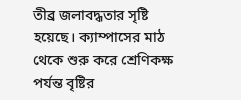তীব্র জলাবদ্ধতার সৃষ্টি হয়েছে। ক্যাম্পাসের মাঠ থেকে শুরু করে শ্রেণিকক্ষ পর্যন্ত বৃষ্টির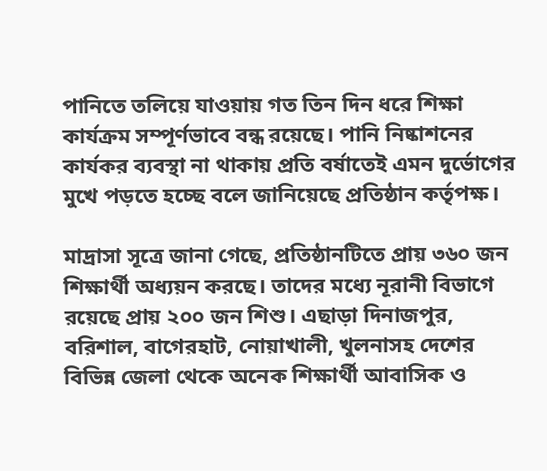পানিতে তলিয়ে যাওয়ায় গত তিন দিন ধরে শিক্ষা কার্যক্রম সম্পূর্ণভাবে বন্ধ রয়েছে। পানি নিষ্কাশনের কার্যকর ব্যবস্থা না থাকায় প্রতি বর্ষাতেই এমন দুর্ভোগের মুখে পড়তে হচ্ছে বলে জানিয়েছে প্রতিষ্ঠান কর্তৃপক্ষ।

মাদ্রাসা সূত্রে জানা গেছে, প্রতিষ্ঠানটিতে প্রায় ৩৬০ জন শিক্ষার্থী অধ্যয়ন করছে। তাদের মধ্যে নূরানী বিভাগে রয়েছে প্রায় ২০০ জন শিশু। এছাড়া দিনাজপুর, বরিশাল, বাগেরহাট, নোয়াখালী, খুলনাসহ দেশের বিভিন্ন জেলা থেকে অনেক শিক্ষার্থী আবাসিক ও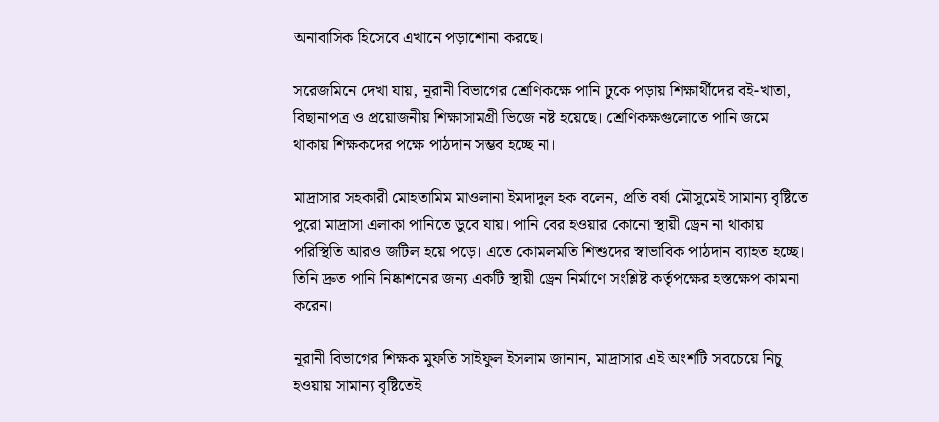অনাবাসিক হিসেবে এখানে পড়াশোনা করছে।

সরেজমিনে দেখা যায়, নূরানী বিভাগের শ্রেণিকক্ষে পানি ঢুকে পড়ায় শিক্ষার্থীদের বই-খাতা, বিছানাপত্র ও প্রয়োজনীয় শিক্ষাসামগ্রী ভিজে নষ্ট হয়েছে। শ্রেণিকক্ষগুলোতে পানি জমে থাকায় শিক্ষকদের পক্ষে পাঠদান সম্ভব হচ্ছে না।

মাদ্রাসার সহকারী মোহতামিম মাওলানা ইমদাদুল হক বলেন, প্রতি বর্ষা মৌসুমেই সামান্য বৃষ্টিতে পুরো মাদ্রাসা এলাকা পানিতে ডুবে যায়। পানি বের হওয়ার কোনো স্থায়ী ড্রেন না থাকায় পরিস্থিতি আরও জটিল হয়ে পড়ে। এতে কোমলমতি শিশুদের স্বাভাবিক পাঠদান ব্যাহত হচ্ছে। তিনি দ্রুত পানি নিষ্কাশনের জন্য একটি স্থায়ী ড্রেন নির্মাণে সংশ্লিষ্ট কর্তৃপক্ষের হস্তক্ষেপ কামনা করেন।

নূরানী বিভাগের শিক্ষক মুফতি সাইফুল ইসলাম জানান, মাদ্রাসার এই অংশটি সবচেয়ে নিচু হওয়ায় সামান্য বৃষ্টিতেই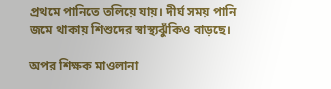প্রথমে পানিতে তলিয়ে যায়। দীর্ঘ সময় পানি জমে থাকায় শিশুদের স্বাস্থ্যঝুঁকিও বাড়ছে।

অপর শিক্ষক মাওলানা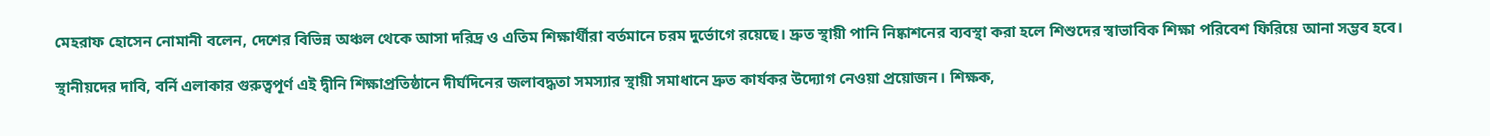মেহরাফ হোসেন নোমানী বলেন, দেশের বিভিন্ন অঞ্চল থেকে আসা দরিদ্র ও এতিম শিক্ষার্থীরা বর্তমানে চরম দুর্ভোগে রয়েছে। দ্রুত স্থায়ী পানি নিষ্কাশনের ব্যবস্থা করা হলে শিশুদের স্বাভাবিক শিক্ষা পরিবেশ ফিরিয়ে আনা সম্ভব হবে।

স্থানীয়দের দাবি, বর্নি এলাকার গুরুত্বপূর্ণ এই দ্বীনি শিক্ষাপ্রতিষ্ঠানে দীর্ঘদিনের জলাবদ্ধতা সমস্যার স্থায়ী সমাধানে দ্রুত কার্যকর উদ্যোগ নেওয়া প্রয়োজন। শিক্ষক,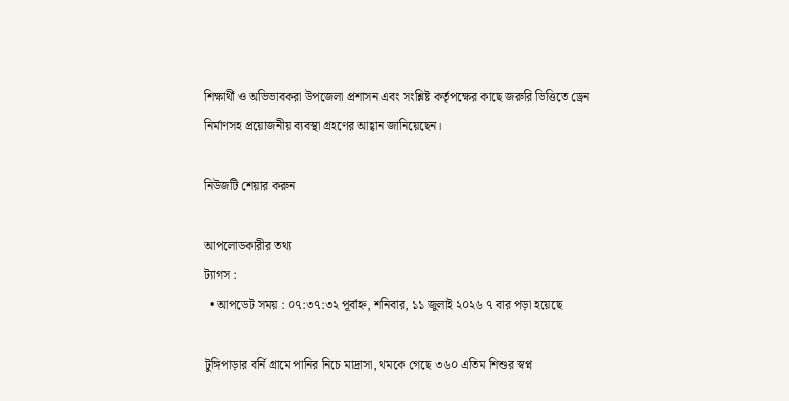শিক্ষার্থী ও অভিভাবকরা উপজেলা প্রশাসন এবং সংশ্লিষ্ট কর্তৃপক্ষের কাছে জরুরি ভিত্তিতে ড্রেন নির্মাণসহ প্রয়োজনীয় ব্যবস্থা গ্রহণের আহ্বান জানিয়েছেন।

নিউজটি শেয়ার করুন

আপলোডকারীর তথ্য
ট্যাগস :
  • আপডেট সময় : ০৭:৩৭:৩২ পূর্বাহ্ন, শনিবার, ১১ জুলাই ২০২৬ ৭ বার পড়া হয়েছে

টুঙ্গিপাড়ার বর্নি গ্রামে পানির নিচে মাদ্রাসা, থমকে গেছে ৩৬০ এতিম শিশুর স্বপ্ন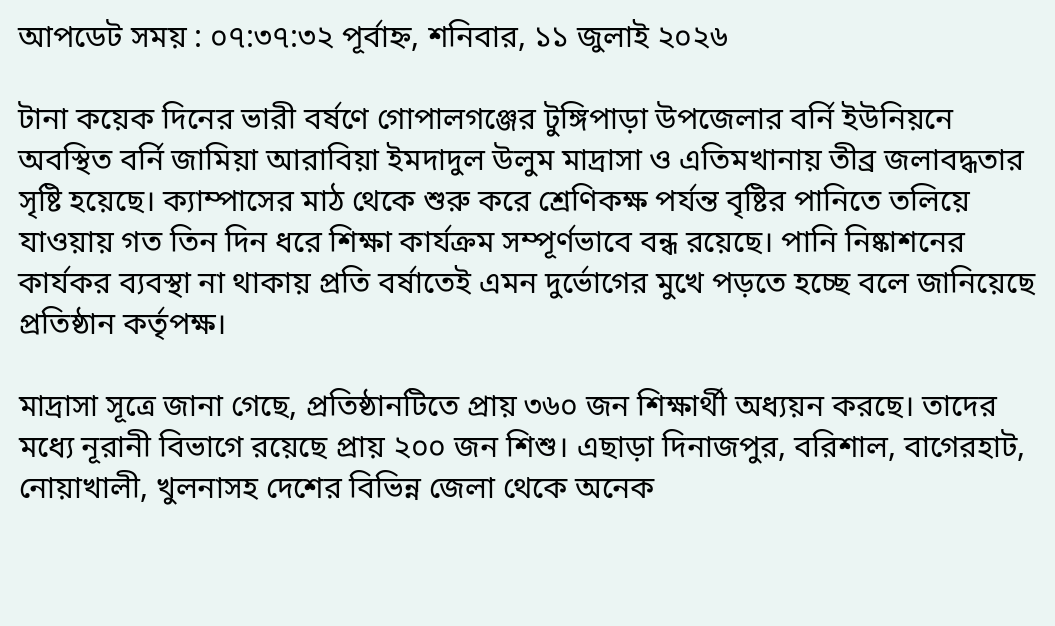আপডেট সময় : ০৭:৩৭:৩২ পূর্বাহ্ন, শনিবার, ১১ জুলাই ২০২৬

টানা কয়েক দিনের ভারী বর্ষণে গোপালগঞ্জের টুঙ্গিপাড়া উপজেলার বর্নি ইউনিয়নে অবস্থিত বর্নি জামিয়া আরাবিয়া ইমদাদুল উলুম মাদ্রাসা ও এতিমখানায় তীব্র জলাবদ্ধতার সৃষ্টি হয়েছে। ক্যাম্পাসের মাঠ থেকে শুরু করে শ্রেণিকক্ষ পর্যন্ত বৃষ্টির পানিতে তলিয়ে যাওয়ায় গত তিন দিন ধরে শিক্ষা কার্যক্রম সম্পূর্ণভাবে বন্ধ রয়েছে। পানি নিষ্কাশনের কার্যকর ব্যবস্থা না থাকায় প্রতি বর্ষাতেই এমন দুর্ভোগের মুখে পড়তে হচ্ছে বলে জানিয়েছে প্রতিষ্ঠান কর্তৃপক্ষ।

মাদ্রাসা সূত্রে জানা গেছে, প্রতিষ্ঠানটিতে প্রায় ৩৬০ জন শিক্ষার্থী অধ্যয়ন করছে। তাদের মধ্যে নূরানী বিভাগে রয়েছে প্রায় ২০০ জন শিশু। এছাড়া দিনাজপুর, বরিশাল, বাগেরহাট, নোয়াখালী, খুলনাসহ দেশের বিভিন্ন জেলা থেকে অনেক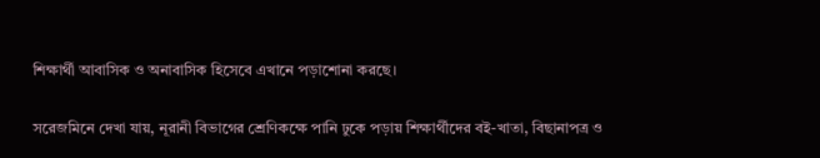শিক্ষার্থী আবাসিক ও অনাবাসিক হিসেবে এখানে পড়াশোনা করছে।

সরেজমিনে দেখা যায়, নূরানী বিভাগের শ্রেণিকক্ষে পানি ঢুকে পড়ায় শিক্ষার্থীদের বই-খাতা, বিছানাপত্র ও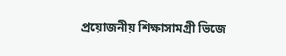প্রয়োজনীয় শিক্ষাসামগ্রী ভিজে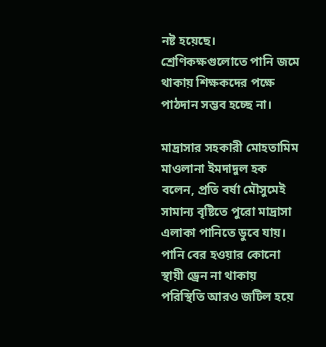নষ্ট হয়েছে। শ্রেণিকক্ষগুলোতে পানি জমে থাকায় শিক্ষকদের পক্ষে পাঠদান সম্ভব হচ্ছে না।

মাদ্রাসার সহকারী মোহতামিম মাওলানা ইমদাদুল হক বলেন, প্রতি বর্ষা মৌসুমেই সামান্য বৃষ্টিতে পুরো মাদ্রাসা এলাকা পানিতে ডুবে যায়। পানি বের হওয়ার কোনো স্থায়ী ড্রেন না থাকায় পরিস্থিতি আরও জটিল হয়ে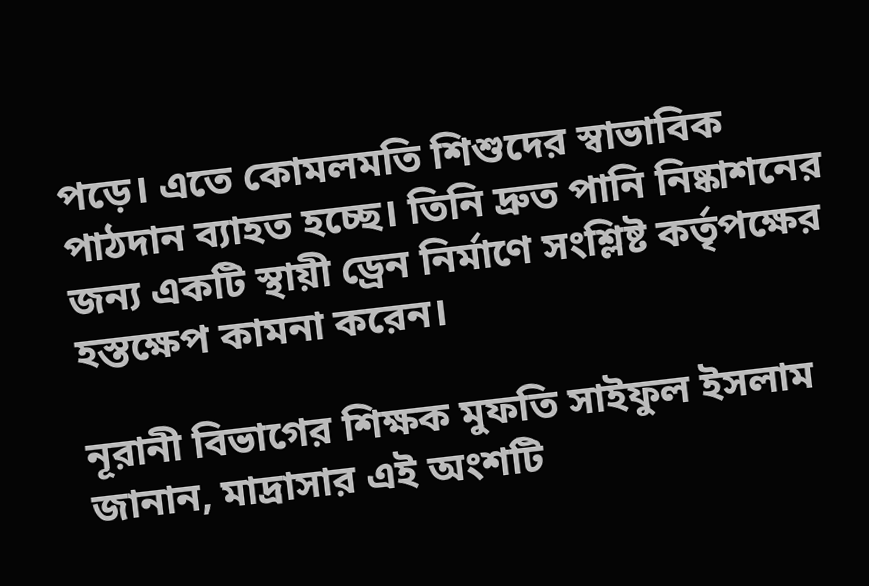পড়ে। এতে কোমলমতি শিশুদের স্বাভাবিক পাঠদান ব্যাহত হচ্ছে। তিনি দ্রুত পানি নিষ্কাশনের জন্য একটি স্থায়ী ড্রেন নির্মাণে সংশ্লিষ্ট কর্তৃপক্ষের হস্তক্ষেপ কামনা করেন।

নূরানী বিভাগের শিক্ষক মুফতি সাইফুল ইসলাম জানান, মাদ্রাসার এই অংশটি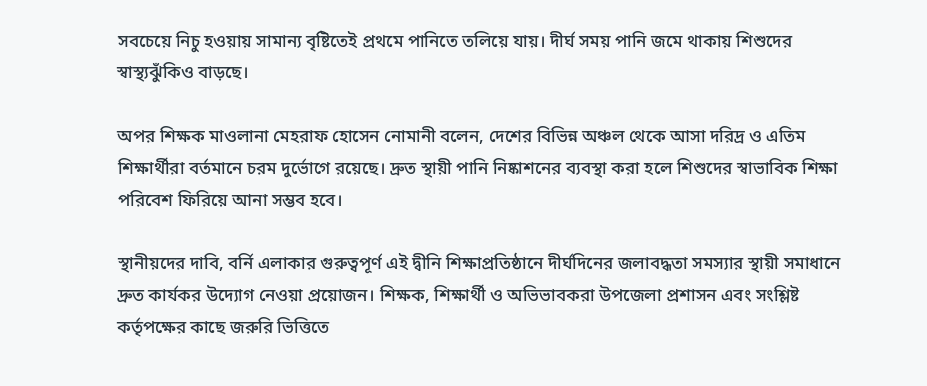সবচেয়ে নিচু হওয়ায় সামান্য বৃষ্টিতেই প্রথমে পানিতে তলিয়ে যায়। দীর্ঘ সময় পানি জমে থাকায় শিশুদের স্বাস্থ্যঝুঁকিও বাড়ছে।

অপর শিক্ষক মাওলানা মেহরাফ হোসেন নোমানী বলেন, দেশের বিভিন্ন অঞ্চল থেকে আসা দরিদ্র ও এতিম শিক্ষার্থীরা বর্তমানে চরম দুর্ভোগে রয়েছে। দ্রুত স্থায়ী পানি নিষ্কাশনের ব্যবস্থা করা হলে শিশুদের স্বাভাবিক শিক্ষা পরিবেশ ফিরিয়ে আনা সম্ভব হবে।

স্থানীয়দের দাবি, বর্নি এলাকার গুরুত্বপূর্ণ এই দ্বীনি শিক্ষাপ্রতিষ্ঠানে দীর্ঘদিনের জলাবদ্ধতা সমস্যার স্থায়ী সমাধানে দ্রুত কার্যকর উদ্যোগ নেওয়া প্রয়োজন। শিক্ষক, শিক্ষার্থী ও অভিভাবকরা উপজেলা প্রশাসন এবং সংশ্লিষ্ট কর্তৃপক্ষের কাছে জরুরি ভিত্তিতে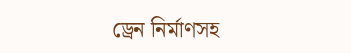ড্রেন নির্মাণসহ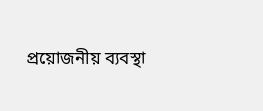প্রয়োজনীয় ব্যবস্থা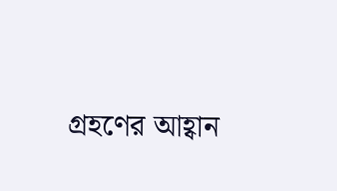গ্রহণের আহ্বান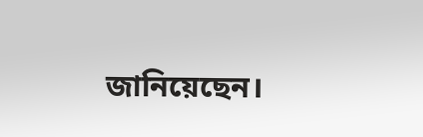জানিয়েছেন।